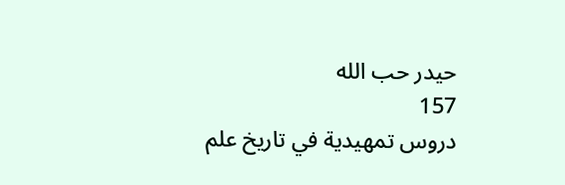حيدر حب الله
157
دروس تمهيدية في تاريخ علم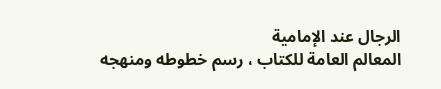الرجال عند الإمامية
المعالم العامة للكتاب ، رسم خطوطه ومنهجه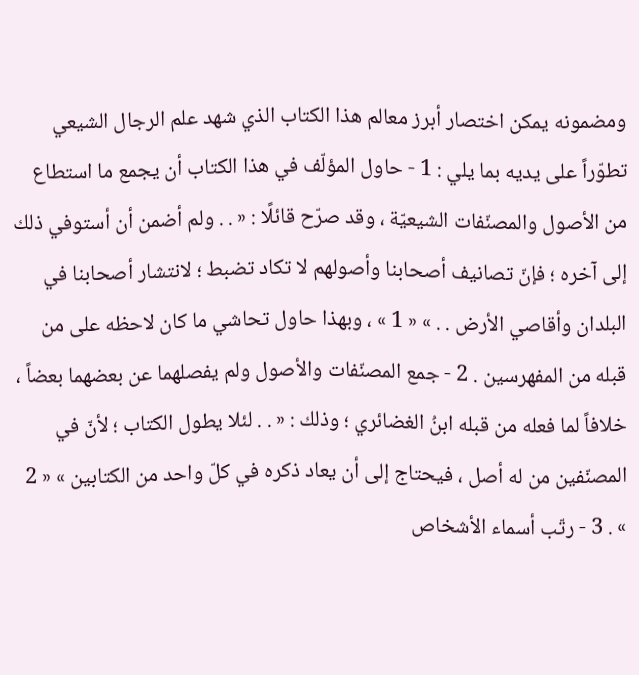ومضمونه يمكن اختصار أبرز معالم هذا الكتاب الذي شهد علم الرجال الشيعي تطوّراً على يديه بما يلي : 1 - حاول المؤلّف في هذا الكتاب أن يجمع ما استطاع من الأصول والمصنّفات الشيعيّة ، وقد صرّح قائلًا : « . . ولم أضمن أن أستوفي ذلك إلى آخره ؛ فإنّ تصانيف أصحابنا وأصولهم لا تكاد تضبط ؛ لانتشار أصحابنا في البلدان وأقاصي الأرض . . » « 1 » ، وبهذا حاول تحاشي ما كان لاحظه على من قبله من المفهرسين . 2 - جمع المصنّفات والأصول ولم يفصلهما عن بعضهما بعضاً ، خلافاً لما فعله من قبله ابنُ الغضائري ؛ وذلك : « . . لئلا يطول الكتاب ؛ لأنّ في المصنّفين من له أصل ، فيحتاج إلى أن يعاد ذكره في كلّ واحد من الكتابين » « 2 » . 3 - رتّب أسماء الأشخاص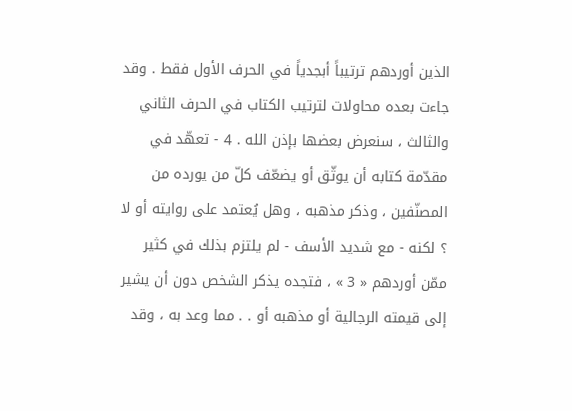الذين أوردهم ترتيباً أبجدياً في الحرف الأول فقط . وقد جاءت بعده محاولات لترتيب الكتاب في الحرف الثاني والثالث ، سنعرض بعضها بإذن الله . 4 - تعهّد في مقدّمة كتابه أن يوثّق أو يضعّف كلّ من يورده من المصنّفين ، وذكر مذهبه ، وهل يُعتمد على روايته أو لا ؟ لكنه - مع شديد الأسف - لم يلتزم بذلك في كثير ممّن أوردهم « 3 » ، فتجده يذكر الشخص دون أن يشير إلى قيمته الرجالية أو مذهبه أو . . مما وعد به ، وقد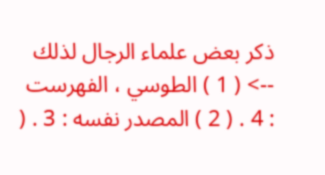ذكر بعض علماء الرجال لذلك
--> ( 1 ) الطوسي ، الفهرست : 4 . ( 2 ) المصدر نفسه : 3 . (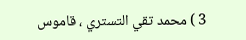3 ) محمد تقي التستري ، قاموس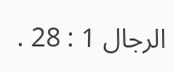الرجال 1 : 28 .